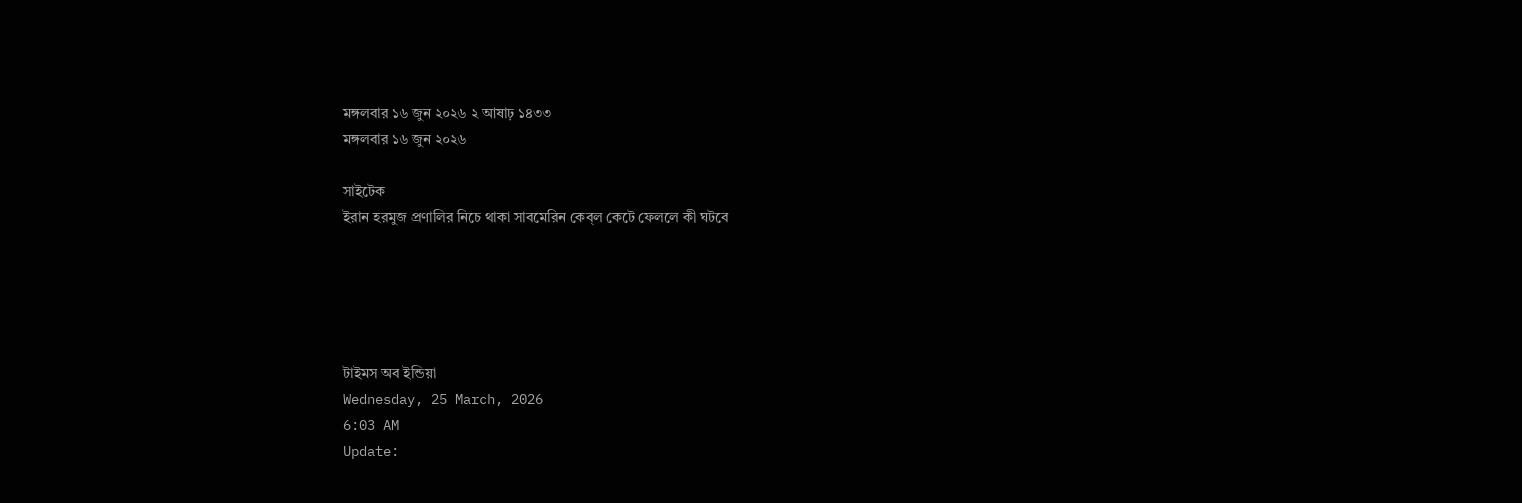মঙ্গলবার ১৬ জুন ২০২৬ ২ আষাঢ় ১৪৩৩
মঙ্গলবার ১৬ জুন ২০২৬

সাইটেক
ইরান হরমুজ প্রণালির নিচে থাকা সাবমেরিন কেব্‌ল কেটে ফেললে কী ঘটবে





টাইমস অব ইন্ডিয়া
Wednesday, 25 March, 2026
6:03 AM
Update: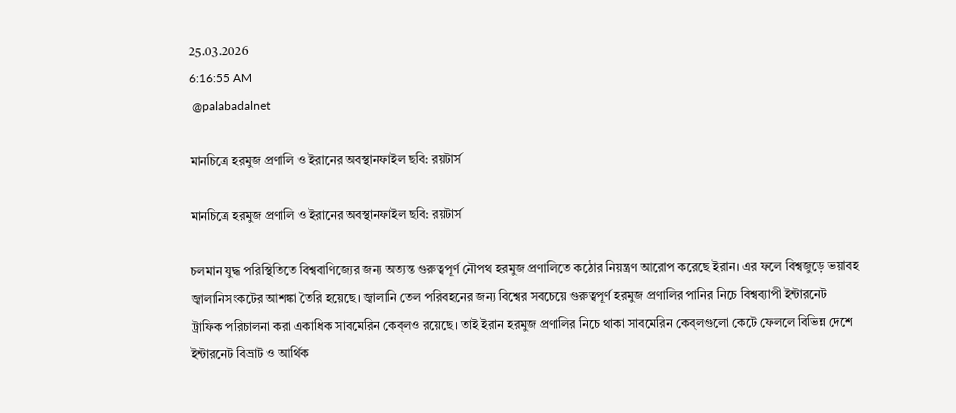25.03.2026
6:16:55 AM
 @palabadalnet

মানচিত্রে হরমুজ প্রণালি ও ইরানের অবস্থানফাইল ছবি: রয়টার্স

মানচিত্রে হরমুজ প্রণালি ও ইরানের অবস্থানফাইল ছবি: রয়টার্স

চলমান যুদ্ধ পরিস্থিতিতে বিশ্ববাণিজ্যের জন্য অত্যন্ত গুরুত্বপূর্ণ নৌপথ হরমুজ প্রণালিতে কঠোর নিয়ন্ত্রণ আরোপ করেছে ইরান। এর ফলে বিশ্বজুড়ে ভয়াবহ জ্বালানিসংকটের আশঙ্কা তৈরি হয়েছে। জ্বালানি তেল পরিবহনের জন্য বিশ্বের সবচেয়ে গুরুত্বপূর্ণ হরমুজ প্রণালির পানির নিচে বিশ্বব্যাপী ইন্টারনেট ট্রাফিক পরিচালনা করা একাধিক সাবমেরিন কেব্‌লও রয়েছে। তাই ইরান হরমুজ প্রণালির নিচে থাকা সাবমেরিন কেব্‌লগুলো কেটে ফেললে বিভিন্ন দেশে ইন্টারনেট বিভ্রাট ও আর্থিক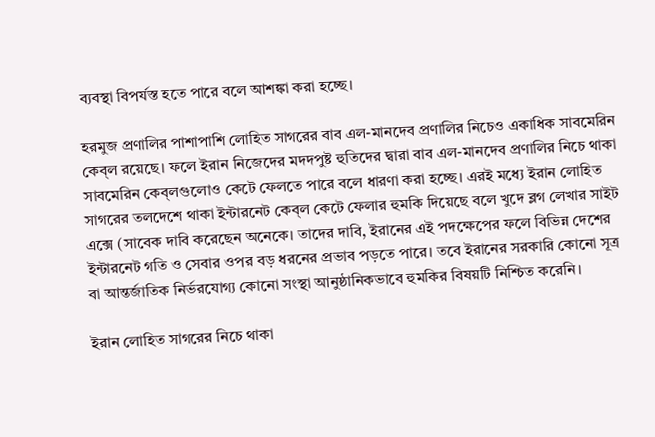ব্যবস্থা বিপর্যস্ত হতে পারে বলে আশঙ্কা করা হচ্ছে।

হরমুজ প্রণালির পাশাপাশি লোহিত সাগরের বাব এল-মানদেব প্রণালির নিচেও একাধিক সাবমেরিন কেব্‌ল রয়েছে। ফলে ইরান নিজেদের মদদপুষ্ট হুতিদের দ্বারা বাব এল-মানদেব প্রণালির নিচে থাকা সাবমেরিন কেব্‌লগুলোও কেটে ফেলতে পারে বলে ধারণা করা হচ্ছে। এরই মধ্যে ইরান লোহিত সাগরের তলদেশে থাকা ইন্টারনেট কেব্‌ল কেটে ফেলার হুমকি দিয়েছে বলে খুদে ব্লগ লেখার সাইট এক্সে (সাবেক দাবি করেছেন অনেকে। তাদের দাবি, ইরানের এই পদক্ষেপের ফলে বিভিন্ন দেশের ইন্টারনেট গতি ও সেবার ওপর বড় ধরনের প্রভাব পড়তে পারে। তবে ইরানের সরকারি কোনো সূত্র বা আন্তর্জাতিক নির্ভরযোগ্য কোনো সংস্থা আনুষ্ঠানিকভাবে হুমকির বিষয়টি নিশ্চিত করেনি।

ইরান লোহিত সাগরের নিচে থাকা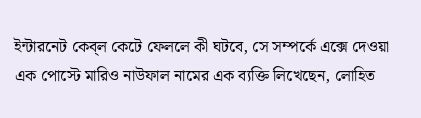ইন্টারনেট কেব্‌ল কেটে ফেললে কী ঘটবে, সে সম্পর্কে এক্সে দেওয়া এক পোস্টে মারিও নাউফাল নামের এক ব্যক্তি লিখেছেন, লোহিত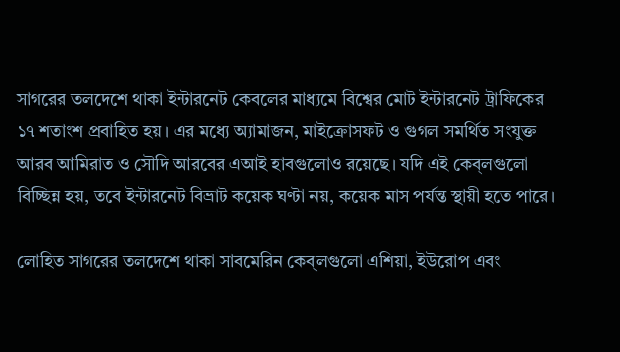সাগরের তলদেশে থাকা ইন্টারনেট কেবলের মাধ্যমে বিশ্বের মোট ইন্টারনেট ট্রাফিকের ১৭ শতাংশ প্রবাহিত হয়। এর মধ্যে অ্যামাজন, মাইক্রোসফট ও গুগল সমর্থিত সংযুক্ত আরব আমিরাত ও সৌদি আরবের এআই হাবগুলোও রয়েছে। যদি এই কেব্‌লগুলো বিচ্ছিন্ন হয়, তবে ইন্টারনেট বিভ্রাট কয়েক ঘণ্টা নয়, কয়েক মাস পর্যন্ত স্থায়ী হতে পারে।

লোহিত সাগরের তলদেশে থাকা সাবমেরিন কেব্‌লগুলো এশিয়া, ইউরোপ এবং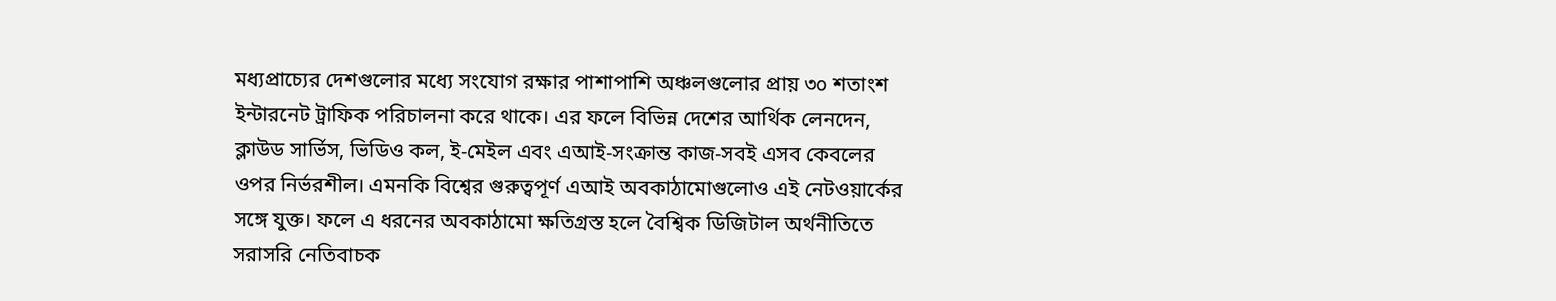মধ্যপ্রাচ্যের দেশগুলোর মধ্যে সংযোগ রক্ষার পাশাপাশি অঞ্চলগুলোর প্রায় ৩০ শতাংশ ইন্টারনেট ট্রাফিক পরিচালনা করে থাকে। এর ফলে বিভিন্ন দেশের আর্থিক লেনদেন, ক্লাউড সার্ভিস, ভিডিও কল, ই-মেইল এবং এআই-সংক্রান্ত কাজ-সবই এসব কেবলের ওপর নির্ভরশীল। এমনকি বিশ্বের গুরুত্বপূর্ণ এআই অবকাঠামোগুলোও এই নেটওয়ার্কের সঙ্গে যুক্ত। ফলে এ ধরনের অবকাঠামো ক্ষতিগ্রস্ত হলে বৈশ্বিক ডিজিটাল অর্থনীতিতে সরাসরি নেতিবাচক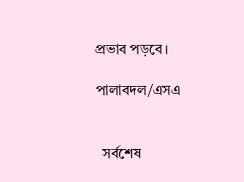প্রভাব পড়বে।

পালাবদল/এসএ


  সর্বশেষ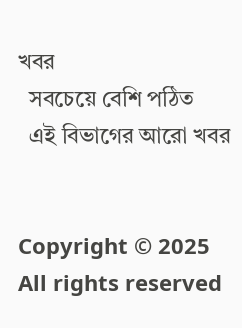খবর
  সবচেয়ে বেশি পঠিত
  এই বিভাগের আরো খবর


Copyright © 2025
All rights reserved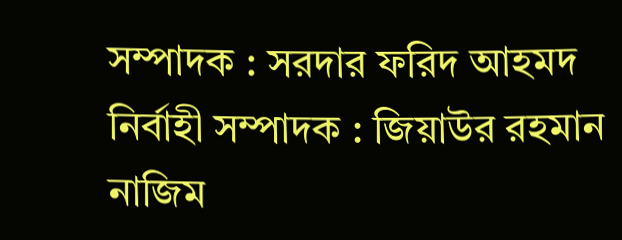সম্পাদক : সরদার ফরিদ আহমদ
নির্বাহী সম্পাদক : জিয়াউর রহমান নাজিম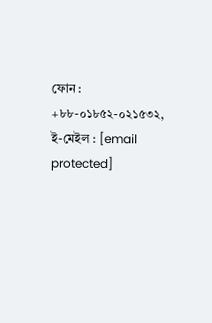ফোন : +৮৮-০১৮৫২-০২১৫৩২, ই-মেইল : [email protected]